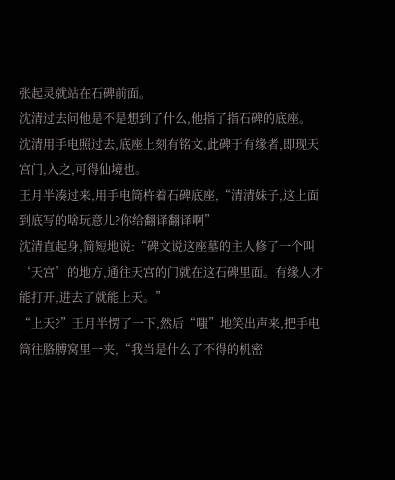张起灵就站在石碑前面。
沈清过去问他是不是想到了什么,他指了指石碑的底座。
沈清用手电照过去,底座上刻有铭文,此碑于有缘者,即现天宫门,入之,可得仙境也。
王月半凑过来,用手电筒杵着石碑底座,“清清妹子,这上面到底写的啥玩意儿?你给翻译翻译啊”
沈清直起身,简短地说:“碑文说这座墓的主人修了一个叫‘天宫’的地方,通往天宫的门就在这石碑里面。有缘人才能打开,进去了就能上天。”
“上天?”王月半愣了一下,然后“嗤”地笑出声来,把手电筒往胳膊窝里一夹,“我当是什么了不得的机密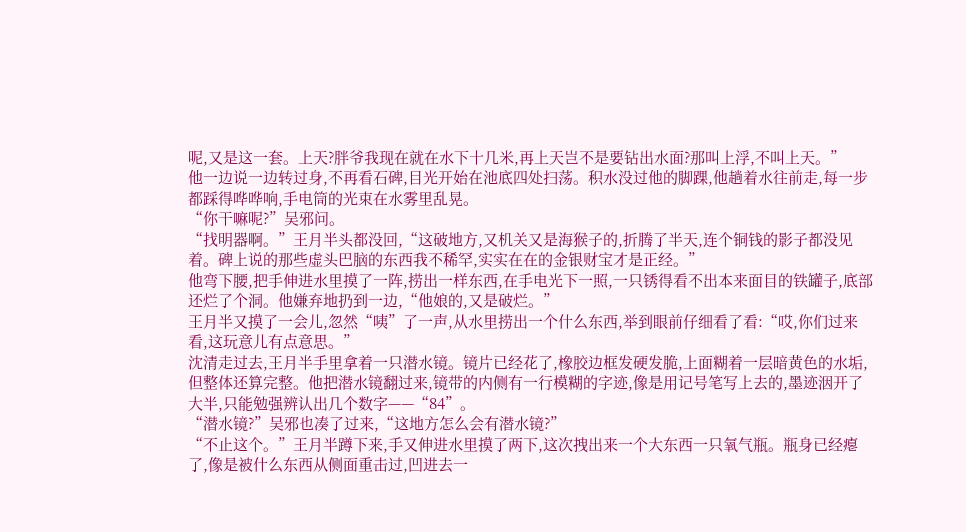呢,又是这一套。上天?胖爷我现在就在水下十几米,再上天岂不是要钻出水面?那叫上浮,不叫上天。”
他一边说一边转过身,不再看石碑,目光开始在池底四处扫荡。积水没过他的脚踝,他趟着水往前走,每一步都踩得哗哗响,手电筒的光束在水雾里乱晃。
“你干嘛呢?”吴邪问。
“找明器啊。”王月半头都没回,“这破地方,又机关又是海猴子的,折腾了半天,连个铜钱的影子都没见着。碑上说的那些虚头巴脑的东西我不稀罕,实实在在的金银财宝才是正经。”
他弯下腰,把手伸进水里摸了一阵,捞出一样东西,在手电光下一照,一只锈得看不出本来面目的铁罐子,底部还烂了个洞。他嫌弃地扔到一边,“他娘的,又是破烂。”
王月半又摸了一会儿,忽然“咦”了一声,从水里捞出一个什么东西,举到眼前仔细看了看:“哎,你们过来看,这玩意儿有点意思。”
沈清走过去,王月半手里拿着一只潜水镜。镜片已经花了,橡胶边框发硬发脆,上面糊着一层暗黄色的水垢,但整体还算完整。他把潜水镜翻过来,镜带的内侧有一行模糊的字迹,像是用记号笔写上去的,墨迹洇开了大半,只能勉强辨认出几个数字——“84”。
“潜水镜?”吴邪也凑了过来,“这地方怎么会有潜水镜?”
“不止这个。”王月半蹲下来,手又伸进水里摸了两下,这次拽出来一个大东西一只氧气瓶。瓶身已经瘪了,像是被什么东西从侧面重击过,凹进去一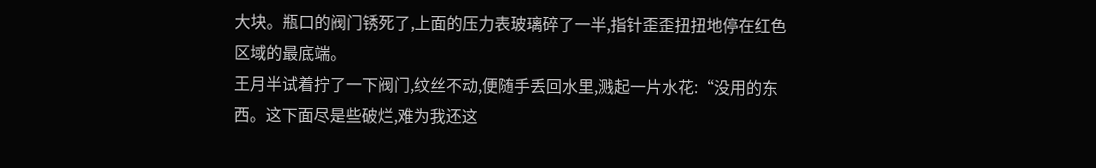大块。瓶口的阀门锈死了,上面的压力表玻璃碎了一半,指针歪歪扭扭地停在红色区域的最底端。
王月半试着拧了一下阀门,纹丝不动,便随手丢回水里,溅起一片水花:“没用的东西。这下面尽是些破烂,难为我还这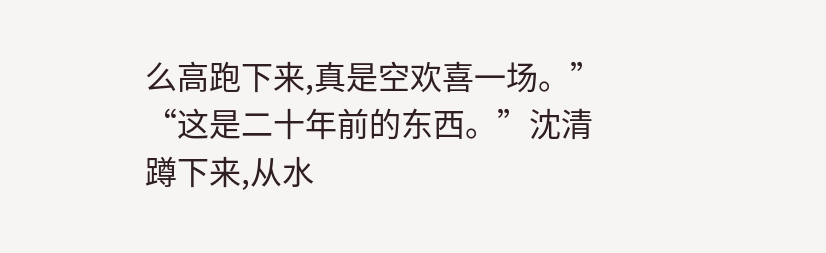么高跑下来,真是空欢喜一场。”
“这是二十年前的东西。”沈清蹲下来,从水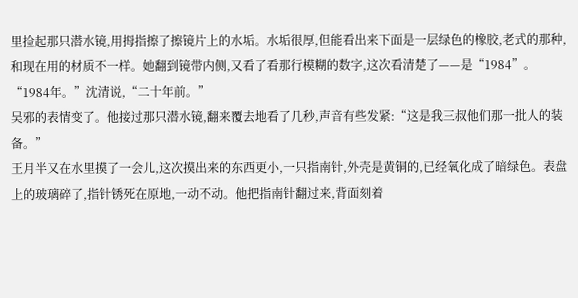里捡起那只潜水镜,用拇指擦了擦镜片上的水垢。水垢很厚,但能看出来下面是一层绿色的橡胶,老式的那种,和现在用的材质不一样。她翻到镜带内侧,又看了看那行模糊的数字,这次看清楚了——是“1984”。
“1984年。”沈清说,“二十年前。”
吴邪的表情变了。他接过那只潜水镜,翻来覆去地看了几秒,声音有些发紧:“这是我三叔他们那一批人的装备。”
王月半又在水里摸了一会儿,这次摸出来的东西更小,一只指南针,外壳是黄铜的,已经氧化成了暗绿色。表盘上的玻璃碎了,指针锈死在原地,一动不动。他把指南针翻过来,背面刻着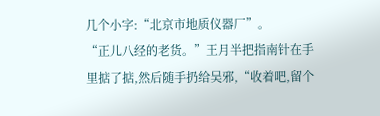几个小字:“北京市地质仪器厂”。
“正儿八经的老货。”王月半把指南针在手里掂了掂,然后随手扔给吴邪,“收着吧,留个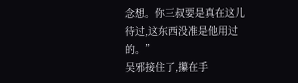念想。你三叔要是真在这儿待过,这东西没准是他用过的。”
吴邪接住了,攥在手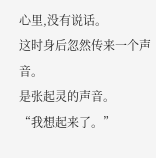心里,没有说话。
这时身后忽然传来一个声音。
是张起灵的声音。
“我想起来了。”